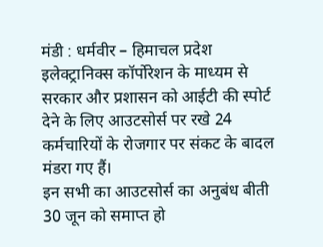मंडी : धर्मवीर – हिमाचल प्रदेश इलेक्ट्रानिक्स कॉर्पोरेशन के माध्यम से सरकार और प्रशासन को आईटी की स्पोर्ट देने के लिए आउटसोर्स पर रखे 24 कर्मचारियों के रोजगार पर संकट के बादल मंडरा गए हैं।
इन सभी का आउटसोर्स का अनुबंध बीती 30 जून को समाप्त हो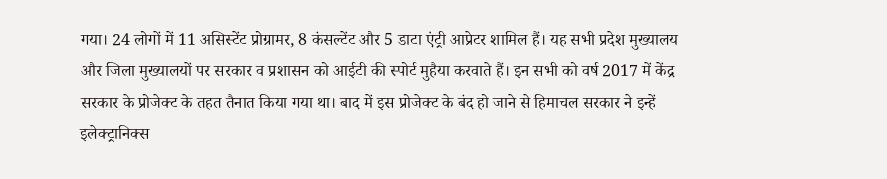गया। 24 लोगों में 11 असिस्टेंट प्रोग्रामर, 8 कंसल्टेंट और 5 डाटा एंट्री आप्रेटर शामिल हैं। यह सभी प्रदेश मुख्यालय और जिला मुख्यालयों पर सरकार व प्रशासन को आईटी की स्पोर्ट मुहैया करवाते हैं। इन सभी को वर्ष 2017 में केंद्र सरकार के प्रोजेक्ट के तहत तैनात किया गया था। बाद में इस प्रोजेक्ट के बंद हो जाने से हिमाचल सरकार ने इन्हें इलेक्ट्रानिक्स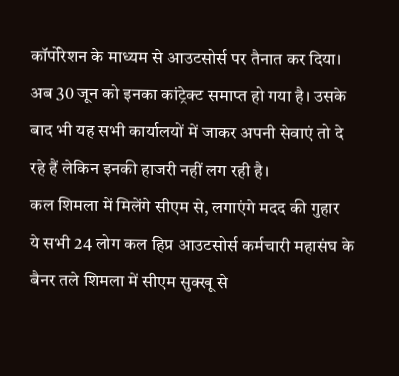कॉर्पोरेशन के माध्यम से आउटसोर्स पर तैनात कर दिया। अब 30 जून को इनका कांट्रेक्ट समाप्त हो गया है। उसके बाद भी यह सभी कार्यालयों में जाकर अपनी सेवाएं तो दे रहे हैं लेकिन इनकी हाजरी नहीं लग रही है।
कल शिमला में मिलेंगे सीएम से, लगाएंगे मदद की गुहार
ये सभी 24 लोग कल हिप्र आउटसोर्स कर्मचारी महासंघ के बैनर तले शिमला में सीएम सुक्खू से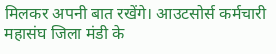मिलकर अपनी बात रखेंगे। आउटसोर्स कर्मचारी महासंघ जिला मंडी के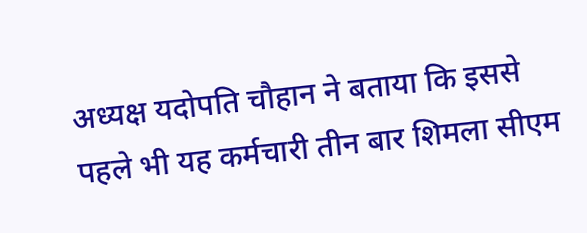अध्यक्ष यदोपति चौहान ने बताया कि इससे पहले भी यह कर्मचारी तीन बार शिमला सीएम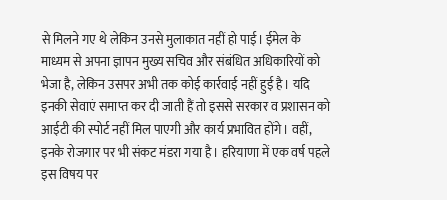से मिलने गए थे लेकिन उनसे मुलाकात नहीं हो पाई। ईमेल के माध्यम से अपना ज्ञापन मुख्य सचिव और संबंधित अधिकारियों को भेजा है, लेकिन उसपर अभी तक कोई कार्रवाई नहीं हुई है। यदि इनकी सेवाएं समाप्त कर दी जाती हैं तो इससे सरकार व प्रशासन को आईटी की स्पोर्ट नहीं मिल पाएगी और कार्य प्रभावित होंगे। वहीं, इनके रोजगार पर भी संकट मंडरा गया है। हरियाणा में एक वर्ष पहले इस विषय पर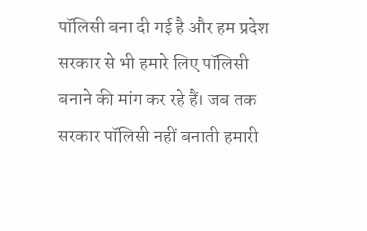पॉलिसी बना दी गई है और हम प्रदेश सरकार से भी हमारे लिए पॉलिसी बनाने की मांग कर रहे हैं। जब तक सरकार पॉलिसी नहीं बनाती हमारी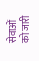सेवाओं को जारी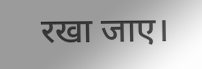रखा जाए।